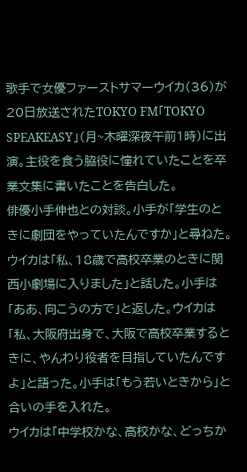歌手で女優ファーストサマーウイカ(36)が20日放送されたTOKYO FM「TOKYO SPEAKEASY」(月~木曜深夜午前1時)に出演。主役を食う脇役に憧れていたことを卒業文集に書いたことを告白した。
俳優小手伸也との対談。小手が「学生のときに劇団をやっていたんですか」と尋ねた。ウイカは「私、18歳で高校卒業のときに関西小劇場に入りました」と話した。小手は「ああ、向こうの方で」と返した。ウイカは「私、大阪府出身で、大阪で高校卒業するときに、やんわり役者を目指していたんですよ」と語った。小手は「もう若いときから」と合いの手を入れた。
ウイカは「中学校かな、高校かな、どっちか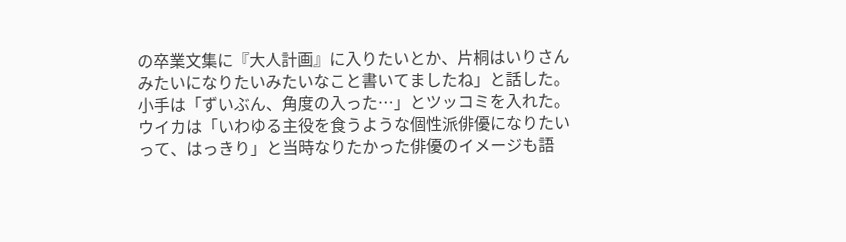の卒業文集に『大人計画』に入りたいとか、片桐はいりさんみたいになりたいみたいなこと書いてましたね」と話した。小手は「ずいぶん、角度の入った…」とツッコミを入れた。
ウイカは「いわゆる主役を食うような個性派俳優になりたいって、はっきり」と当時なりたかった俳優のイメージも語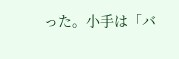った。小手は「バ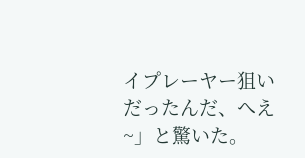イプレーヤー狙いだったんだ、へえ~」と驚いた。